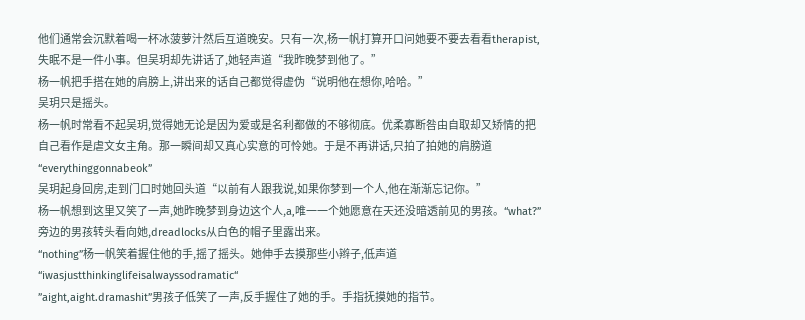他们通常会沉默着喝一杯冰菠萝汁然后互道晚安。只有一次,杨一帆打算开口问她要不要去看看therapist,失眠不是一件小事。但吴玥却先讲话了,她轻声道“我昨晚梦到他了。”
杨一帆把手搭在她的肩膀上,讲出来的话自己都觉得虚伪“说明他在想你,哈哈。”
吴玥只是摇头。
杨一帆时常看不起吴玥,觉得她无论是因为爱或是名利都做的不够彻底。优柔寡断咎由自取却又矫情的把自己看作是虐文女主角。那一瞬间却又真心实意的可怜她。于是不再讲话,只拍了拍她的肩膀道“everythinggonnabeok”
吴玥起身回房,走到门口时她回头道“以前有人跟我说,如果你梦到一个人,他在渐渐忘记你。”
杨一帆想到这里又笑了一声,她昨晚梦到身边这个人,a,唯一一个她愿意在天还没暗透前见的男孩。“what?”旁边的男孩转头看向她,dreadlocks从白色的帽子里露出来。
“nothing”杨一帆笑着握住他的手,摇了摇头。她伸手去摸那些小辫子,低声道“iwasjustthinkinglifeisalwayssodramatic“
”aight,aight.dramashit”男孩子低笑了一声,反手握住了她的手。手指抚摸她的指节。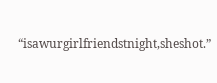“isawurgirlfriendstnight,sheshot.”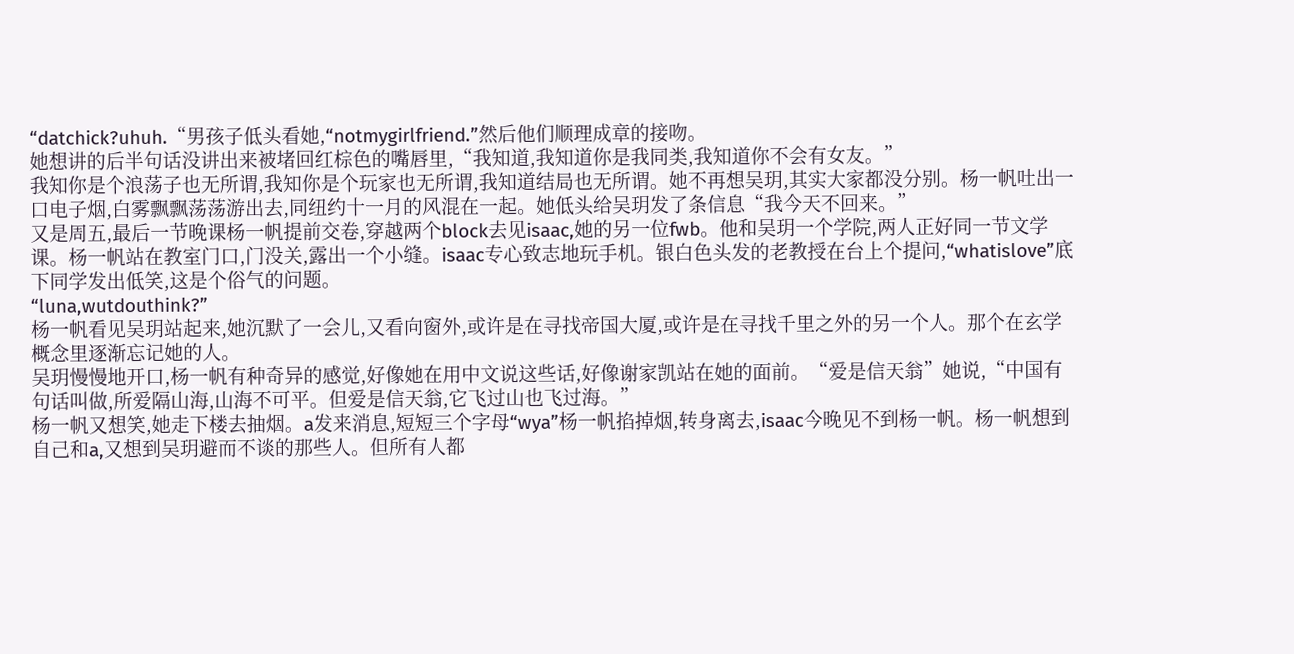“datchick?uhuh.“男孩子低头看她,“notmygirlfriend.”然后他们顺理成章的接吻。
她想讲的后半句话没讲出来被堵回红棕色的嘴唇里,“我知道,我知道你是我同类,我知道你不会有女友。”
我知你是个浪荡子也无所谓,我知你是个玩家也无所谓,我知道结局也无所谓。她不再想吴玥,其实大家都没分别。杨一帆吐出一口电子烟,白雾飘飘荡荡游出去,同纽约十一月的风混在一起。她低头给吴玥发了条信息“我今天不回来。”
又是周五,最后一节晚课杨一帆提前交卷,穿越两个block去见isaac,她的另一位fwb。他和吴玥一个学院,两人正好同一节文学课。杨一帆站在教室门口,门没关,露出一个小缝。isaac专心致志地玩手机。银白色头发的老教授在台上个提问,“whatislove”底下同学发出低笑,这是个俗气的问题。
“luna,wutdouthink?”
杨一帆看见吴玥站起来,她沉默了一会儿,又看向窗外,或许是在寻找帝国大厦,或许是在寻找千里之外的另一个人。那个在玄学概念里逐渐忘记她的人。
吴玥慢慢地开口,杨一帆有种奇异的感觉,好像她在用中文说这些话,好像谢家凯站在她的面前。“爱是信天翁”她说,“中国有句话叫做,所爱隔山海,山海不可平。但爱是信天翁,它飞过山也飞过海。”
杨一帆又想笑,她走下楼去抽烟。a发来消息,短短三个字母“wya”杨一帆掐掉烟,转身离去,isaac今晚见不到杨一帆。杨一帆想到自己和a,又想到吴玥避而不谈的那些人。但所有人都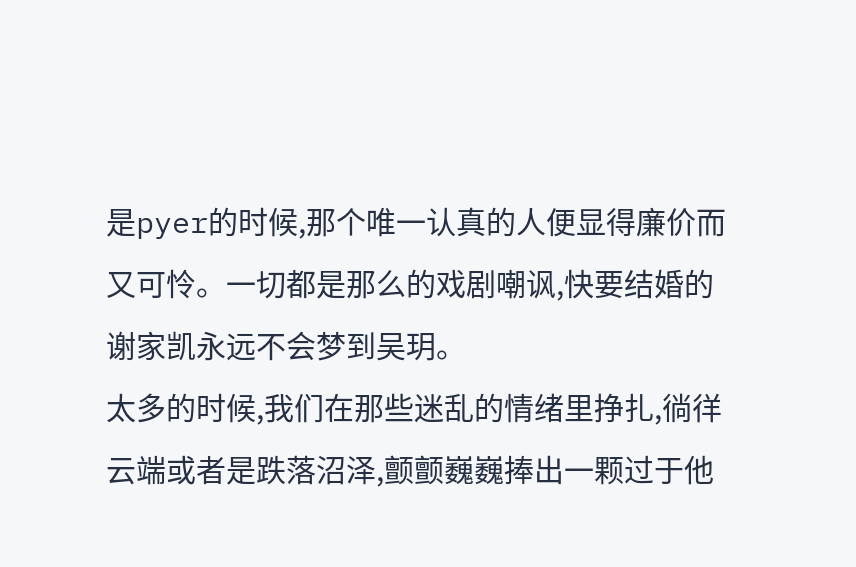是pyer的时候,那个唯一认真的人便显得廉价而又可怜。一切都是那么的戏剧嘲讽,快要结婚的谢家凯永远不会梦到吴玥。
太多的时候,我们在那些迷乱的情绪里挣扎,徜徉云端或者是跌落沼泽,颤颤巍巍捧出一颗过于他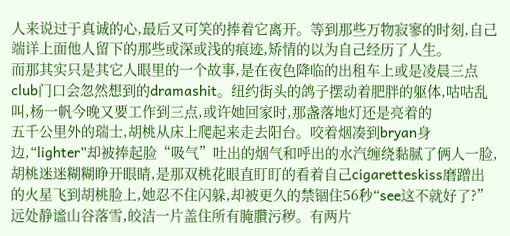人来说过于真诚的心,最后又可笑的捧着它离开。等到那些万物寂寥的时刻,自己端详上面他人留下的那些或深或浅的痕迹,矫情的以为自己经历了人生。
而那其实只是其它人眼里的一个故事,是在夜色降临的出租车上或是凌晨三点club门口会忽然想到的dramashit。纽约街头的鸽子摆动着肥胖的躯体,咕咕乱叫,杨一帆今晚又要工作到三点,或许她回家时,那盏落地灯还是亮着的
五千公里外的瑞士,胡桃从床上爬起来走去阳台。咬着烟凑到bryan身边,“lighter”却被捧起脸“吸气”吐出的烟气和呼出的水汽缠绕黏腻了俩人一脸,胡桃迷迷糊糊睁开眼睛,是那双桃花眼直盯盯的看着自己cigaretteskiss磨蹭出的火星飞到胡桃脸上,她忍不住闪躲,却被更久的禁锢住56秒“see这不就好了?”远处静谧山谷落雪,皎洁一片盖住所有腌臢污秽。有两片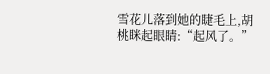雪花儿落到她的睫毛上,胡桃眯起眼睛:“起风了。”